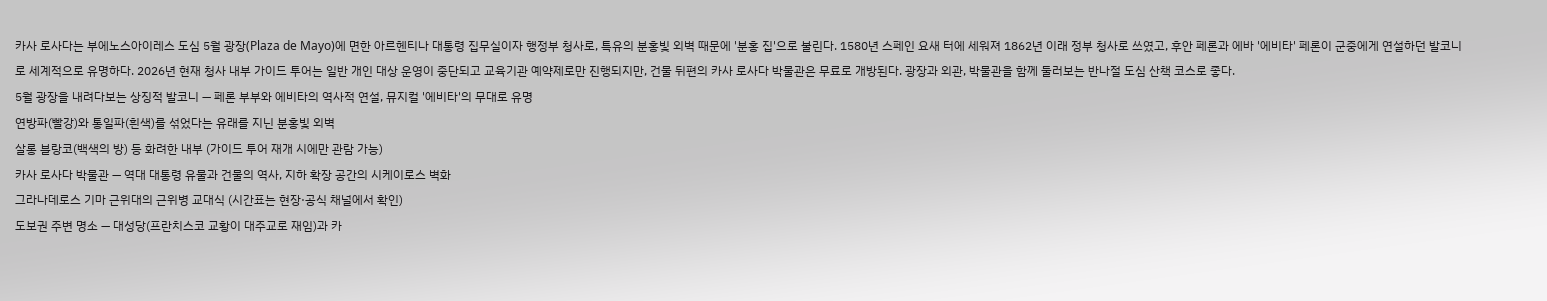카사 로사다는 부에노스아이레스 도심 5월 광장(Plaza de Mayo)에 면한 아르헨티나 대통령 집무실이자 행정부 청사로, 특유의 분홍빛 외벽 때문에 '분홍 집'으로 불린다. 1580년 스페인 요새 터에 세워져 1862년 이래 정부 청사로 쓰였고, 후안 페론과 에바 '에비타' 페론이 군중에게 연설하던 발코니로 세계적으로 유명하다. 2026년 현재 청사 내부 가이드 투어는 일반 개인 대상 운영이 중단되고 교육기관 예약제로만 진행되지만, 건물 뒤편의 카사 로사다 박물관은 무료로 개방된다. 광장과 외관, 박물관을 함께 둘러보는 반나절 도심 산책 코스로 좋다.
5월 광장을 내려다보는 상징적 발코니 — 페론 부부와 에비타의 역사적 연설, 뮤지컬 '에비타'의 무대로 유명
연방파(빨강)와 통일파(흰색)를 섞었다는 유래를 지닌 분홍빛 외벽
살롱 블랑코(백색의 방) 등 화려한 내부 (가이드 투어 재개 시에만 관람 가능)
카사 로사다 박물관 — 역대 대통령 유물과 건물의 역사, 지하 확장 공간의 시케이로스 벽화
그라나데로스 기마 근위대의 근위병 교대식 (시간표는 현장·공식 채널에서 확인)
도보권 주변 명소 — 대성당(프란치스코 교황이 대주교로 재임)과 카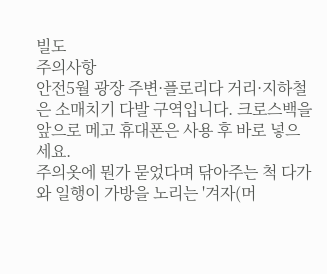빌도
주의사항
안전5월 광장 주변·플로리다 거리·지하철은 소매치기 다발 구역입니다. 크로스백을 앞으로 메고 휴대폰은 사용 후 바로 넣으세요.
주의옷에 뭔가 묻었다며 닦아주는 척 다가와 일행이 가방을 노리는 '겨자(머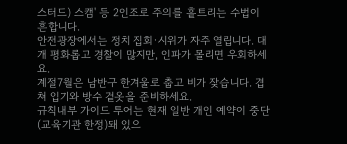스터드) 스캠' 등 2인조로 주의를 흩트리는 수법이 흔합니다.
안전광장에서는 정치 집회·시위가 자주 열립니다. 대개 평화롭고 경찰이 많지만, 인파가 몰리면 우회하세요.
계절7월은 남반구 한겨울로 춥고 비가 잦습니다. 겹쳐 입기와 방수 겉옷을 준비하세요.
규칙내부 가이드 투어는 현재 일반 개인 예약이 중단(교육기관 한정)돼 있으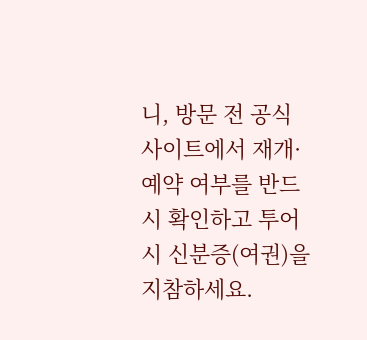니, 방문 전 공식 사이트에서 재개·예약 여부를 반드시 확인하고 투어 시 신분증(여권)을 지참하세요.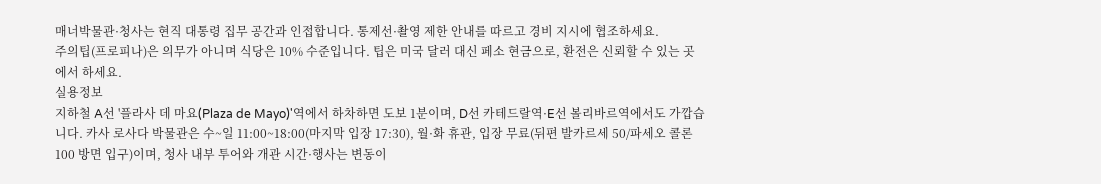매너박물관·청사는 현직 대통령 집무 공간과 인접합니다. 통제선·촬영 제한 안내를 따르고 경비 지시에 협조하세요.
주의팁(프로피나)은 의무가 아니며 식당은 10% 수준입니다. 팁은 미국 달러 대신 페소 현금으로, 환전은 신뢰할 수 있는 곳에서 하세요.
실용정보
지하철 A선 '플라사 데 마요(Plaza de Mayo)'역에서 하차하면 도보 1분이며, D선 카테드랄역·E선 볼리바르역에서도 가깝습니다. 카사 로사다 박물관은 수~일 11:00~18:00(마지막 입장 17:30), 월·화 휴관, 입장 무료(뒤편 발카르세 50/파세오 콜론 100 방면 입구)이며, 청사 내부 투어와 개관 시간·행사는 변동이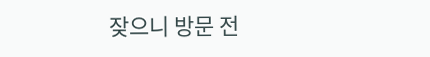잦으니 방문 전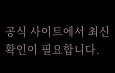공식 사이트에서 최신 확인이 필요합니다.